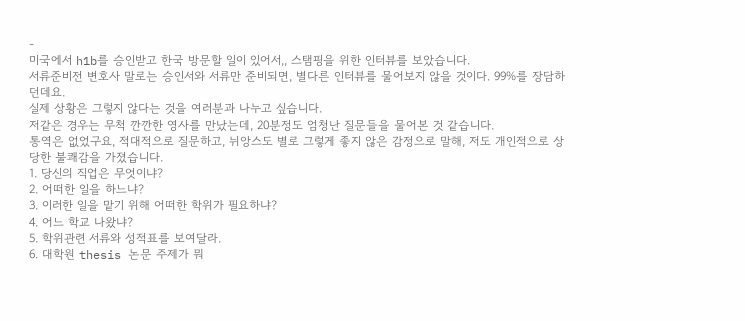-
미국에서 h1b를 승인받고 한국 방문할 일이 있어서,, 스탬핑을 위한 인터뷰를 보았습니다.
서류준비전 변호사 말로는 승인서와 서류만 준비되면, 별다른 인터뷰를 물어보지 않을 것이다. 99%를 장담하던데요.
실제 상황은 그렇지 않다는 것을 여러분과 나누고 싶습니다.
저같은 경우는 무척 깐깐한 영사를 만났는데, 20분정도 엄청난 질문들을 물어본 것 같습니다.
통역은 없었구요, 적대적으로 질문하고, 뉘앙스도 별로 그렇게 좋지 않은 감정으로 말해, 저도 개인적으로 상당한 불쾌감을 가졌습니다.
1. 당신의 직업은 무엇이냐?
2. 어떠한 일을 하느냐?
3. 이러한 일을 맡기 위해 어떠한 학위가 필요하냐?
4. 어느 학교 나왔냐?
5. 학위관련 서류와 성적표를 보여달라.
6. 대학원 thesis 논문 주제가 뭐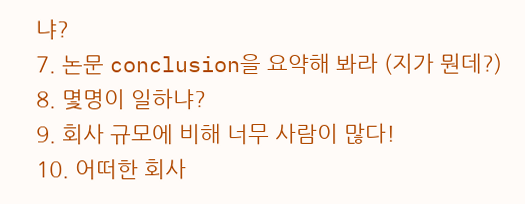냐?
7. 논문 conclusion을 요약해 봐라 (지가 뭔데?)
8. 몇명이 일하냐?
9. 회사 규모에 비해 너무 사람이 많다!
10. 어떠한 회사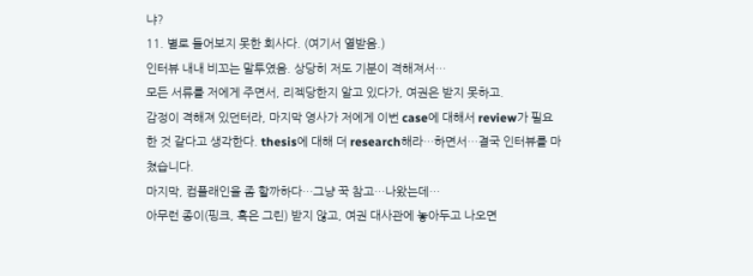냐?
11. 별로 들어보지 못한 회사다. (여기서 열받음.)
인터뷰 내내 비꼬는 말투였음. 상당히 저도 기분이 격해져서…
모든 서류를 저에게 주면서, 리젝당한지 알고 있다가, 여권은 받지 못하고.
감정이 격해져 있던터라, 마지막 영사가 저에게 이번 case에 대해서 review가 필요한 것 같다고 생각한다. thesis에 대해 더 research해라…하면서…결국 인터뷰를 마쳤습니다.
마지막, 컴플래인을 좀 할까하다…그냥 꾹 참고…나왔는데…
아무런 종이(핑크, 혹은 그린) 받지 않고, 여권 대사관에 놓아두고 나오면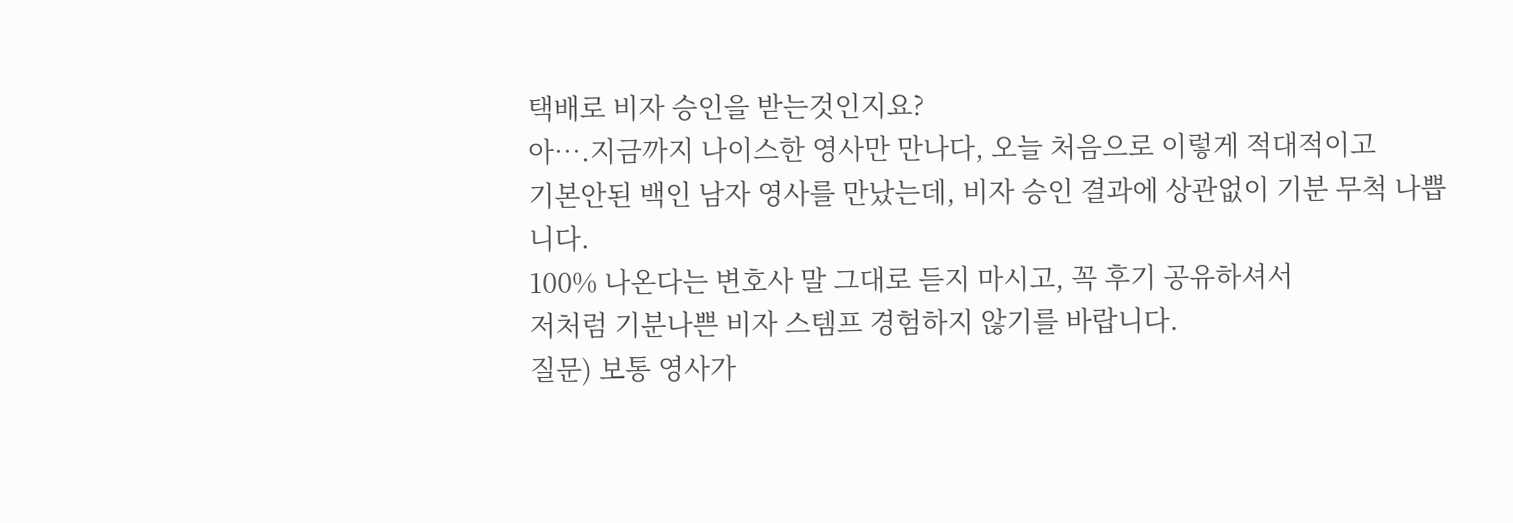택배로 비자 승인을 받는것인지요?
아….지금까지 나이스한 영사만 만나다, 오늘 처음으로 이렇게 적대적이고
기본안된 백인 남자 영사를 만났는데, 비자 승인 결과에 상관없이 기분 무척 나쁩니다.
100% 나온다는 변호사 말 그대로 듣지 마시고, 꼭 후기 공유하셔서
저처럼 기분나쁜 비자 스템프 경험하지 않기를 바랍니다.
질문) 보통 영사가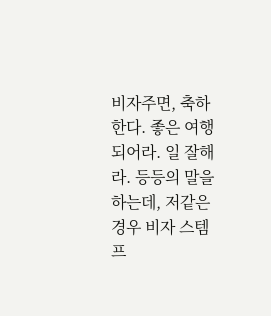비자주면, 축하한다. 좋은 여행되어라. 일 잘해라. 등등의 말을 하는데, 저같은 경우 비자 스템프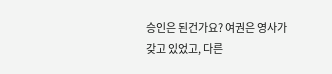승인은 된건가요? 여권은 영사가 갖고 있었고, 다른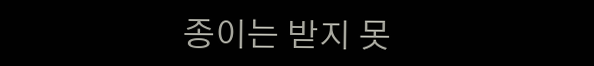종이는 받지 못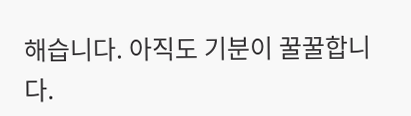해습니다. 아직도 기분이 꿀꿀합니다.